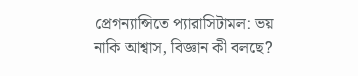প্রেগন্যান্সিতে প্যারাসিটামল: ভয় নাকি আশ্বাস, বিজ্ঞান কী বলছে?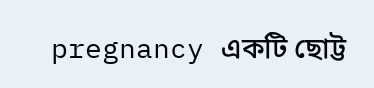pregnancy একটি ছোট্ট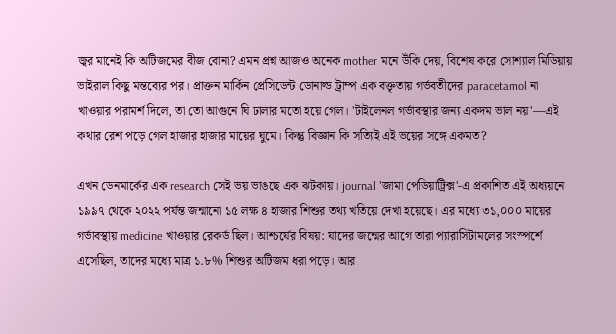জ্বর মানেই কি অটিজমের বীজ বোনা? এমন প্রশ্ন আজও অনেক mother মনে উঁকি দেয়, বিশেষ করে সোশ্যাল মিডিয়ায় ভাইরাল কিছু মন্তব্যের পর। প্রাক্তন মার্কিন প্রেসিডেন্ট ডোনাল্ড ট্রাম্প এক বক্তৃতায় গর্ভবতীদের paracetamol না খাওয়ার পরামর্শ দিলে, তা তো আগুনে ঘি ঢালার মতো হয়ে গেল। 'টাইলেনল গর্ভাবস্থার জন্য একদম ভাল নয়'—এই কথার রেশ পড়ে গেল হাজার হাজার মায়ের ঘুমে। কিন্তু বিজ্ঞান কি সত্যিই এই ভয়ের সঙ্গে একমত?

এখন ডেনমার্কের এক research সেই ভয় ভাঙছে এক ঝটকায়। journal 'জামা পেডিয়াট্রিক্স'-এ প্রকাশিত এই অধ্যয়নে ১৯৯৭ থেকে ২০২২ পর্যন্ত জন্মানো ১৫ লক্ষ ৪ হাজার শিশুর তথ্য খতিয়ে দেখা হয়েছে। এর মধ্যে ৩১,০০০ মায়ের গর্ভাবস্থায় medicine খাওয়ার রেকর্ড ছিল। আশ্চর্যের বিষয়: যাদের জন্মের আগে তারা প্যারাসিটামলের সংস্পর্শে এসেছিল, তাদের মধ্যে মাত্র ১.৮% শিশুর অটিজম ধরা পড়ে। আর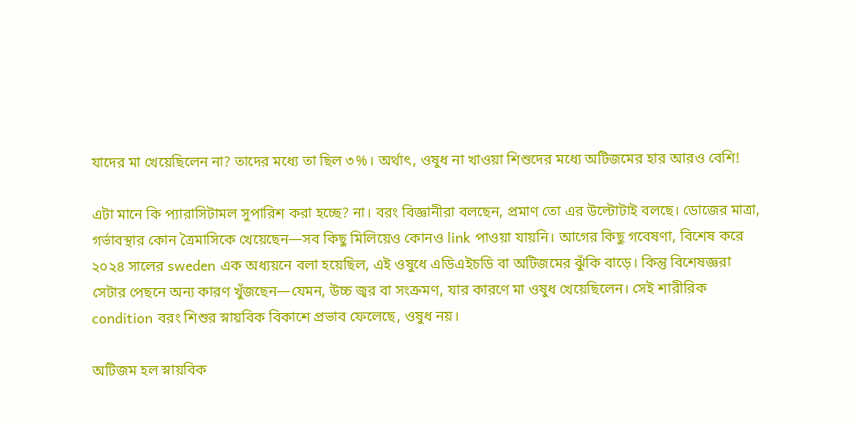যাদের মা খেয়েছিলেন না? তাদের মধ্যে তা ছিল ৩%। অর্থাৎ, ওষুধ না খাওয়া শিশুদের মধ্যে অটিজমের হার আরও বেশি!

এটা মানে কি প্যারাসিটামল সুপারিশ করা হচ্ছে? না। বরং বিজ্ঞানীরা বলছেন, প্রমাণ তো এর উল্টোটাই বলছে। ডোজের মাত্রা, গর্ভাবস্থার কোন ত্রৈমাসিকে খেয়েছেন—সব কিছু মিলিয়েও কোনও link পাওয়া যায়নি। আগের কিছু গবেষণা, বিশেষ করে ২০২৪ সালের sweden এক অধ্যয়নে বলা হয়েছিল, এই ওষুধে এডিএইচডি বা অটিজমের ঝুঁকি বাড়ে। কিন্তু বিশেষজ্ঞরা সেটার পেছনে অন্য কারণ খুঁজছেন—যেমন, উচ্চ জ্বর বা সংক্রমণ, যার কারণে মা ওষুধ খেয়েছিলেন। সেই শারীরিক condition বরং শিশুর স্নায়বিক বিকাশে প্রভাব ফেলেছে, ওষুধ নয়।

অটিজম হল স্নায়বিক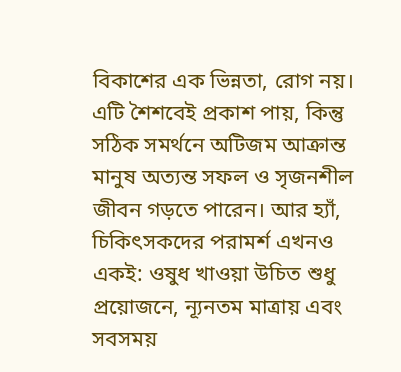বিকাশের এক ভিন্নতা, রোগ নয়। এটি শৈশবেই প্রকাশ পায়, কিন্তু সঠিক সমর্থনে অটিজম আক্রান্ত মানুষ অত্যন্ত সফল ও সৃজনশীল জীবন গড়তে পারেন। আর হ্যাঁ, চিকিৎসকদের পরামর্শ এখনও একই: ওষুধ খাওয়া উচিত শুধু প্রয়োজনে, ন্যূনতম মাত্রায় এবং সবসময়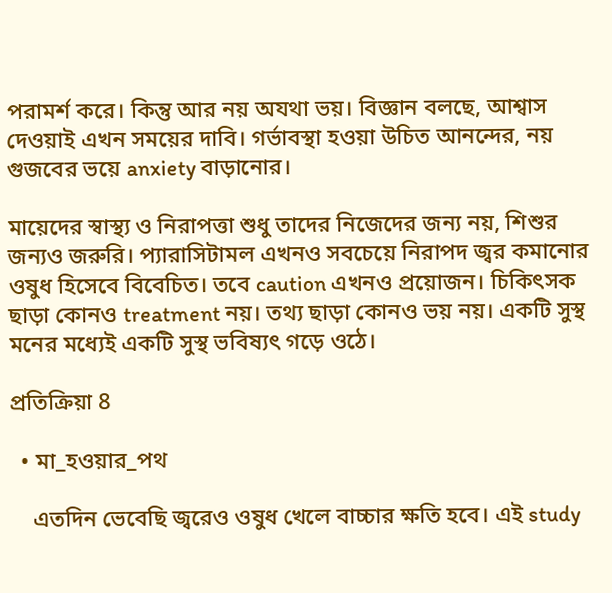পরামর্শ করে। কিন্তু আর নয় অযথা ভয়। বিজ্ঞান বলছে, আশ্বাস দেওয়াই এখন সময়ের দাবি। গর্ভাবস্থা হওয়া উচিত আনন্দের, নয় গুজবের ভয়ে anxiety বাড়ানোর।

মায়েদের স্বাস্থ্য ও নিরাপত্তা শুধু তাদের নিজেদের জন্য নয়, শিশুর জন্যও জরুরি। প্যারাসিটামল এখনও সবচেয়ে নিরাপদ জ্বর কমানোর ওষুধ হিসেবে বিবেচিত। তবে caution এখনও প্রয়োজন। চিকিৎসক ছাড়া কোনও treatment নয়। তথ্য ছাড়া কোনও ভয় নয়। একটি সুস্থ মনের মধ্যেই একটি সুস্থ ভবিষ্যৎ গড়ে ওঠে।

প্রতিক্রিয়া 8

  • মা_হওয়ার_পথ

    এতদিন ভেবেছি জ্বরেও ওষুধ খেলে বাচ্চার ক্ষতি হবে। এই study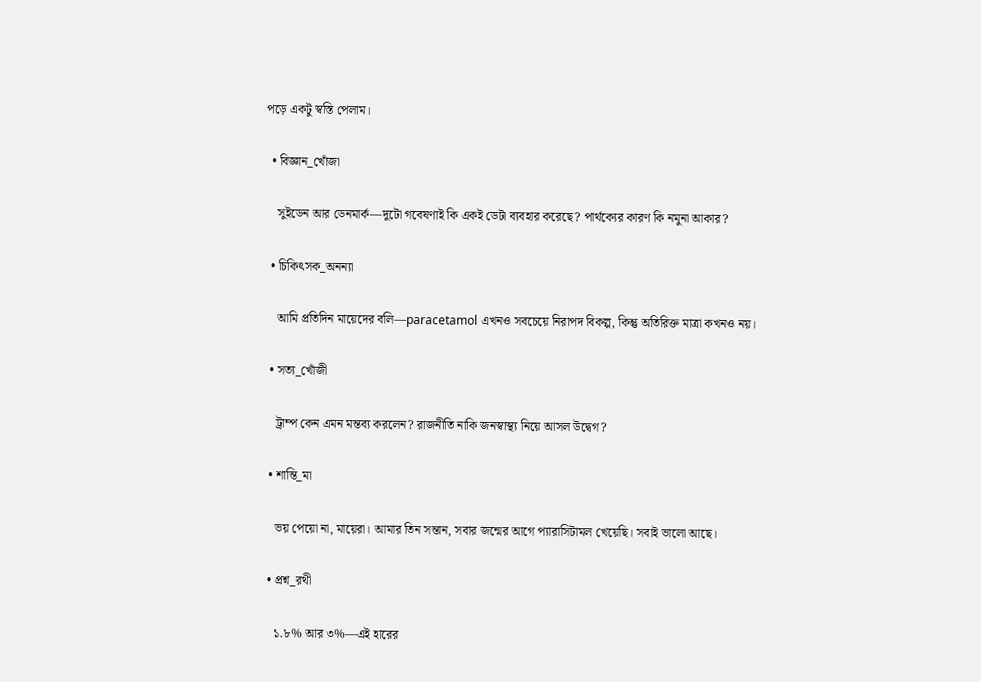পড়ে একটু স্বস্তি পেলাম।

  • বিজ্ঞান_খোঁজা

    সুইডেন আর ডেনমার্ক—দুটো গবেষণাই কি একই ডেটা ব্যবহার করেছে? পার্থক্যের কারণ কি নমুনা আকার?

  • চিকিৎসক_অনন্যা

    আমি প্রতিদিন মায়েদের বলি—paracetamol এখনও সবচেয়ে নিরাপদ বিকল্প, কিন্তু অতিরিক্ত মাত্রা কখনও নয়।

  • সত্য_খোঁজী

    ট্রাম্প কেন এমন মন্তব্য করলেন? রাজনীতি নাকি জনস্বাস্থ্য নিয়ে আসল উদ্বেগ?

  • শান্তি_মা

    ভয় পেয়ো না, মায়েরা। আমার তিন সন্তান, সবার জন্মের আগে প্যারাসিটামল খেয়েছি। সবাই ভালো আছে।

  • প্রশ্ন_রথী

    ১.৮% আর ৩%—এই হারের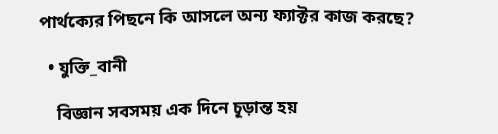পার্থক্যের পিছনে কি আসলে অন্য ফ্যাক্টর কাজ করছে?

  • যুক্তি_বানী

    বিজ্ঞান সবসময় এক দিনে চূড়ান্ত হয়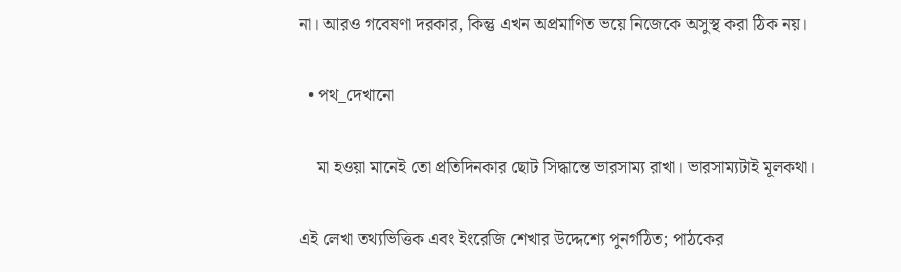না। আরও গবেষণা দরকার, কিন্তু এখন অপ্রমাণিত ভয়ে নিজেকে অসুস্থ করা ঠিক নয়।

  • পথ_দেখানো

    মা হওয়া মানেই তো প্রতিদিনকার ছোট সিদ্ধান্তে ভারসাম্য রাখা। ভারসাম্যটাই মূলকথা।

এই লেখা তথ্যভিত্তিক এবং ইংরেজি শেখার উদ্দেশ্যে পুনর্গঠিত; পাঠকের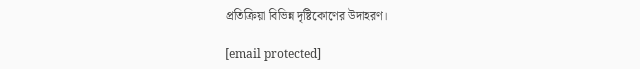প্রতিক্রিয়া বিভিন্ন দৃষ্টিকোণের উদাহরণ।

[email protected]